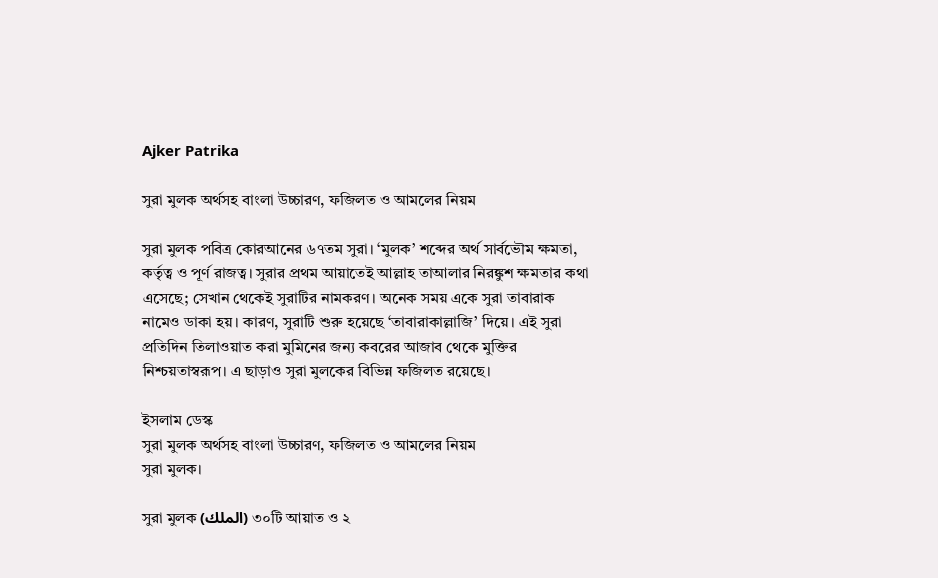Ajker Patrika

সুরা মুলক অর্থসহ বাংলা উচ্চারণ, ফজিলত ও আমলের নিয়ম

সুরা মুলক পবিত্র কোরআনের ৬৭তম সুরা। ‘মুলক’ শব্দের অর্থ সার্বভৌম ক্ষমতা, কর্তৃত্ব ও পূর্ণ রাজত্ব। সুরার প্রথম আয়াতেই আল্লাহ তাআলার নিরঙ্কুশ ক্ষমতার কথা এসেছে; সেখান থেকেই সুরাটির নামকরণ। অনেক সময় একে সুরা তাবারাক নামেও ডাকা হয়। কারণ, সুরাটি শুরু হয়েছে ‘তাবারাকাল্লাজি’ দিয়ে। এই সুরা প্রতিদিন তিলাওয়াত করা মুমিনের জন্য কবরের আজাব থেকে মুক্তির নিশ্চয়তাস্বরূপ। এ ছাড়াও সুরা মুলকের বিভিন্ন ফজিলত রয়েছে।

ইসলাম ডেস্ক
সুরা মুলক অর্থসহ বাংলা উচ্চারণ, ফজিলত ও আমলের নিয়ম
সুরা মুলক।

সুরা মুলক (الملك) ৩০টি আয়াত ও ২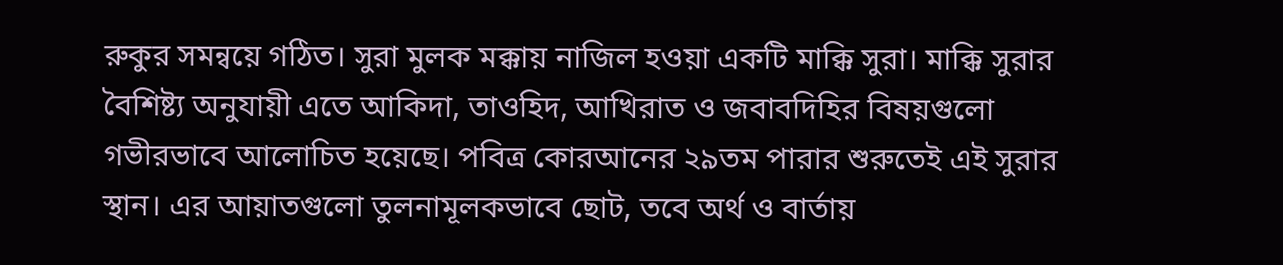রুকুর সমন্বয়ে গঠিত। সুরা মুলক মক্কায় নাজিল হওয়া একটি মাক্কি সুরা। মাক্কি সুরার বৈশিষ্ট্য অনুযায়ী এতে আকিদা, তাওহিদ, আখিরাত ও জবাবদিহির বিষয়গুলো গভীরভাবে আলোচিত হয়েছে। পবিত্র কোরআনের ২৯তম পারার শুরুতেই এই সুরার স্থান। এর আয়াতগুলো তুলনামূলকভাবে ছোট, তবে অর্থ ও বার্তায়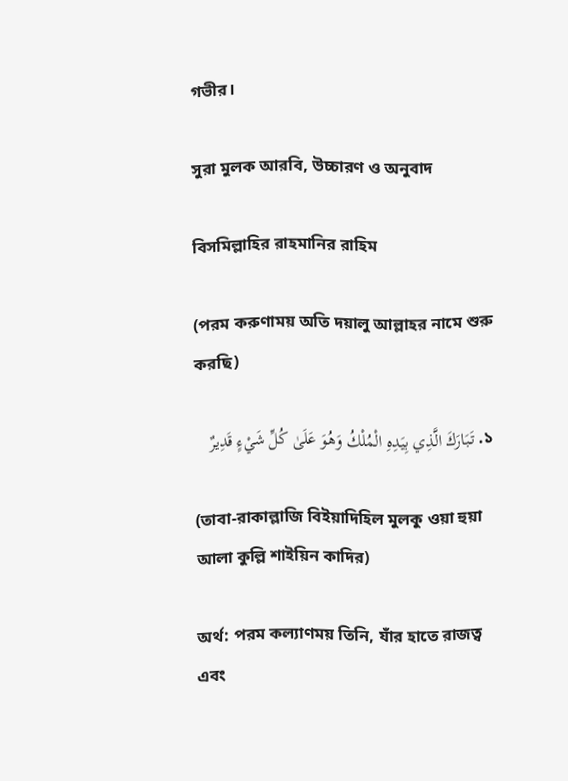গভীর।

সুরা মুলক আরবি, উচ্চারণ ও অনুবাদ

বিসমিল্লাহির রাহমানির রাহিম

(পরম করুণাময় অতি দয়ালু আল্লাহর নামে শুরু করছি)

১. تَبَارَكَ الَّذِي بِيَدِهِ الْمُلْكُ وَهُوَ عَلَىٰ كُلِّ شَيْءٍ قَدِيرٌ

(তাবা-রাকাল্লাজি বিইয়াদিহিল মুলকু ওয়া হুয়া আলা কুল্লি শাইয়িন কাদির)

অর্থ: পরম কল্যাণময় তিনি, যাঁর হাতে রাজত্ব এবং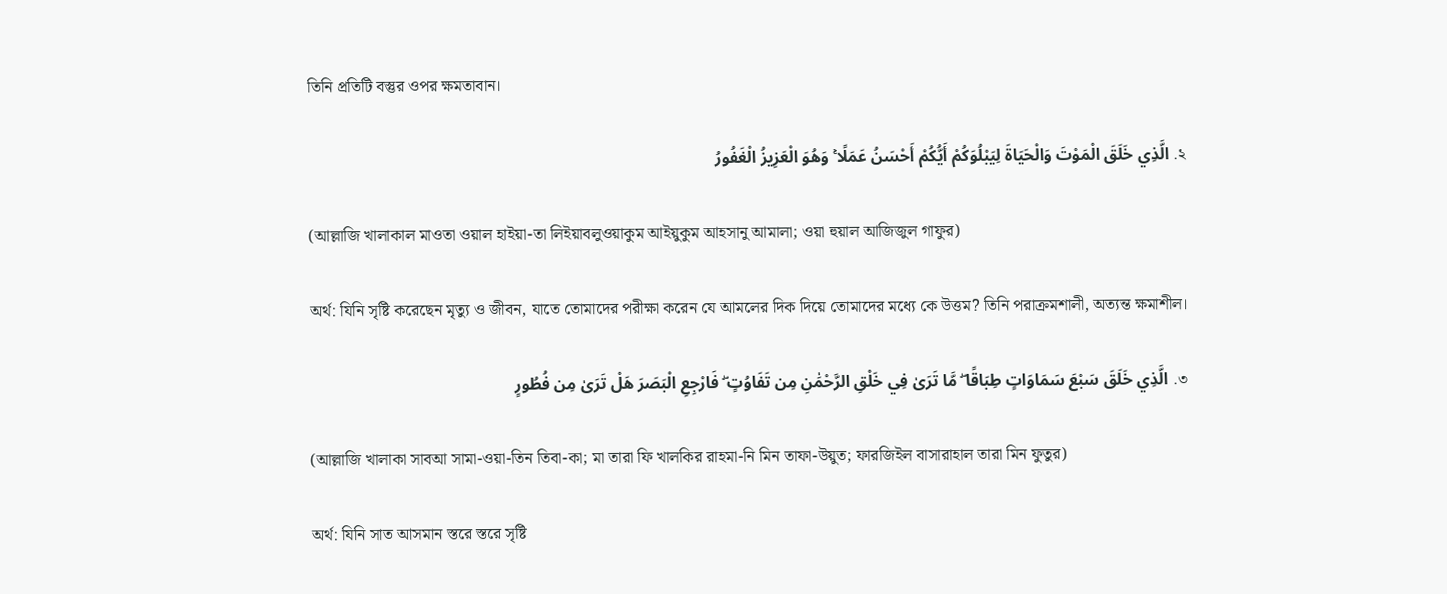তিনি প্রতিটি বস্তুর ওপর ক্ষমতাবান।

২. الَّذِي خَلَقَ الْمَوْتَ وَالْحَيَاةَ لِيَبْلُوَكُمْ أَيُّكُمْ أَحْسَنُ عَمَلًا ۚ وَهُوَ الْعَزِيزُ الْغَفُورُ

(আল্লাজি খালাকাল মাওতা ওয়াল হাইয়া-তা লিইয়াবলুওয়াকুম আইয়ুকুম আহসানু আমালা; ওয়া হুয়াল আজিজুল গাফুর)

অর্থ: যিনি সৃষ্টি করেছেন মৃত্যু ও জীবন, যাতে তোমাদের পরীক্ষা করেন যে আমলের দিক দিয়ে তোমাদের মধ্যে কে উত্তম? তিনি পরাক্রমশালী, অত্যন্ত ক্ষমাশীল।

৩. الَّذِي خَلَقَ سَبْعَ سَمَاوَاتٍ طِبَاقًا ۖ مَّا تَرَىٰ فِي خَلْقِ الرَّحْمَٰنِ مِن تَفَاوُتٍ ۖ فَارْجِعِ الْبَصَرَ هَلْ تَرَىٰ مِن فُطُورٍ

(আল্লাজি খালাকা সাবআ সামা-ওয়া-তিন তিবা-কা; মা তারা ফি খালকির রাহমা-নি মিন তাফা-উয়ুত; ফারজিইল বাসারাহাল তারা মিন ফুতুর)

অর্থ: যিনি সাত আসমান স্তরে স্তরে সৃষ্টি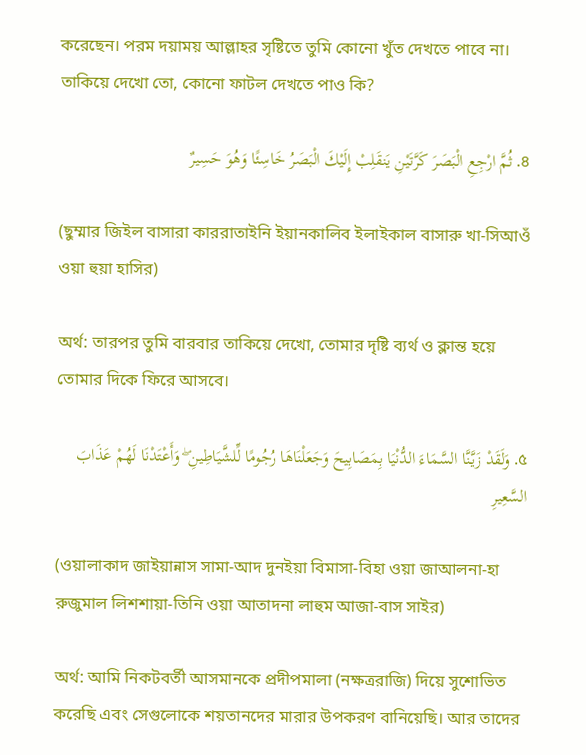করেছেন। পরম দয়াময় আল্লাহর সৃষ্টিতে তুমি কোনো খুঁত দেখতে পাবে না। তাকিয়ে দেখো তো, কোনো ফাটল দেখতে পাও কি?

৪. ثُمَّ ارْجِعِ الْبَصَرَ كَرَّتَيْنِ يَنقَلِبْ إِلَيْكَ الْبَصَرُ خَاسِئًا وَهُوَ حَسِيرٌ

(ছুম্মার জিইল বাসারা কাররাতাইনি ইয়ানকালিব ইলাইকাল বাসারু খা-সিআওঁ ওয়া হুয়া হাসির)

অর্থ: তারপর তুমি বারবার তাকিয়ে দেখো, তোমার দৃষ্টি ব্যর্থ ও ক্লান্ত হয়ে তোমার দিকে ফিরে আসবে।

৫. وَلَقَدْ زَيَّنَّا السَّمَاءَ الدُّنْيَا بِمَصَابِيحَ وَجَعَلْنَاهَا رُجُومًا لِّلشَّيَاطِينِ ۖ وَأَعْتَدْنَا لَهُمْ عَذَابَ السَّعِيرِ

(ওয়ালাকাদ জাইয়ান্নাস সামা-আদ দুনইয়া বিমাসা-বিহা ওয়া জাআলনা-হা রুজুমাল লিশশায়া-তিনি ওয়া আতাদনা লাহুম আজা-বাস সাইর)

অর্থ: আমি নিকটবর্তী আসমানকে প্রদীপমালা (নক্ষত্ররাজি) দিয়ে সুশোভিত করেছি এবং সেগুলোকে শয়তানদের মারার উপকরণ বানিয়েছি। আর তাদের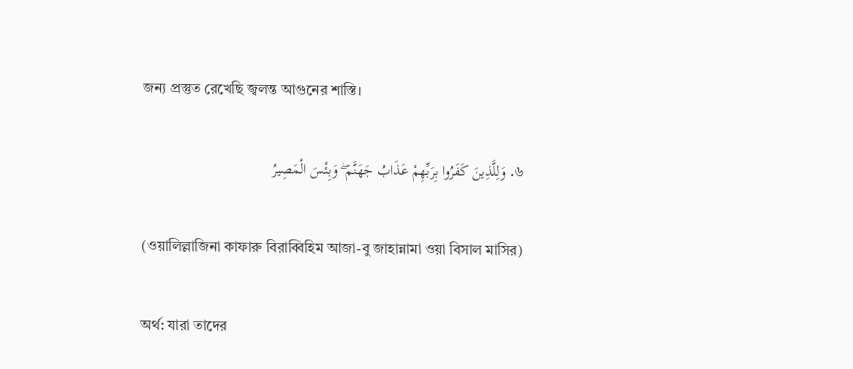জন্য প্রস্তুত রেখেছি জ্বলন্ত আগুনের শাস্তি।

৬. وَلِلَّذِينَ كَفَرُوا بِرَبِّهِمْ عَذَابُ جَهَنَّمَ ۖ وَبِئْسَ الْمَصِيرُ

(ওয়ালিল্লাজিনা কাফারু বিরাব্বিহিম আজা-বু জাহান্নামা ওয়া বিসাল মাসির)

অর্থ: যারা তাদের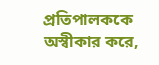প্রতিপালককে অস্বীকার করে,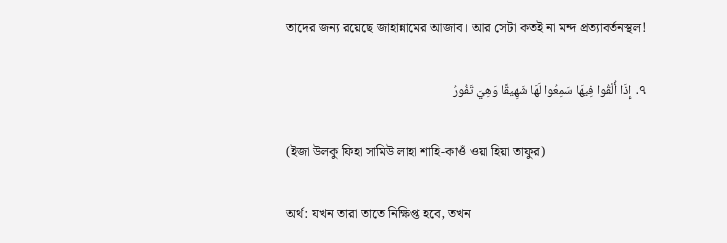তাদের জন্য রয়েছে জাহান্নামের আজাব। আর সেটা কতই না মন্দ প্রত্যাবর্তনস্থল!

৭. إِذَا أُلْقُوا فِيهَا سَمِعُوا لَهَا شَهِيقًا وَهِيَ تَفُورُ

(ইজা উলকু ফিহা সামিউ লাহা শাহি-কাওঁ ওয়া হিয়া তাফুর)

অর্থ: যখন তারা তাতে নিক্ষিপ্ত হবে, তখন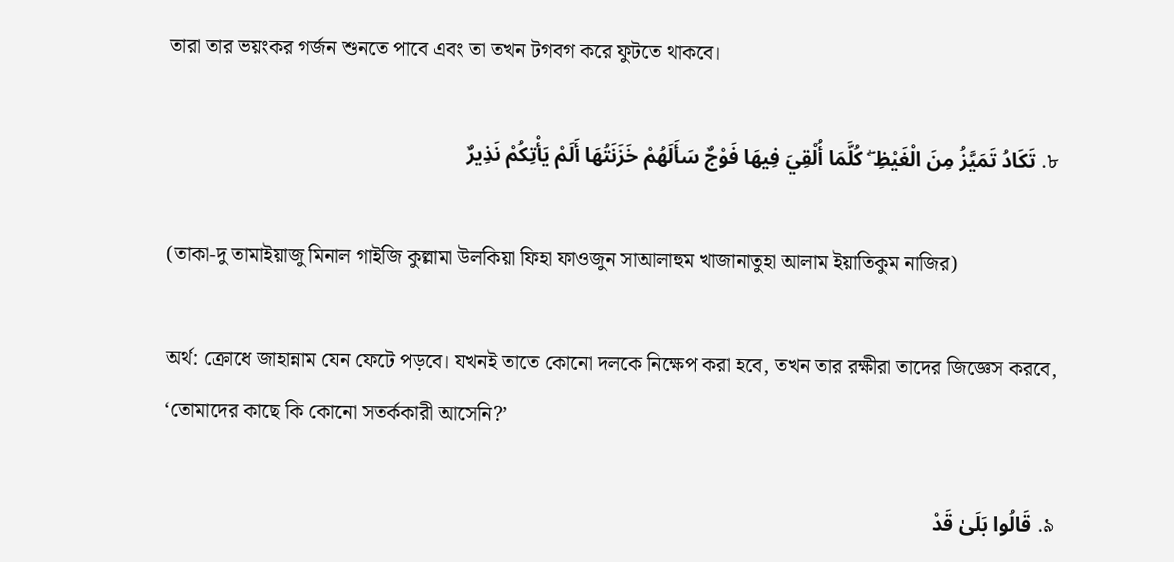তারা তার ভয়ংকর গর্জন শুনতে পাবে এবং তা তখন টগবগ করে ফুটতে থাকবে।

৮. تَكَادُ تَمَيَّزُ مِنَ الْغَيْظِ ۖ كُلَّمَا أُلْقِيَ فِيهَا فَوْجٌ سَأَلَهُمْ خَزَنَتُهَا أَلَمْ يَأْتِكُمْ نَذِيرٌ

(তাকা-দু তামাইয়াজু মিনাল গাইজি কুল্লামা উলকিয়া ফিহা ফাওজুন সাআলাহুম খাজানাতুহা আলাম ইয়াতিকুম নাজির)

অর্থ: ক্রোধে জাহান্নাম যেন ফেটে পড়বে। যখনই তাতে কোনো দলকে নিক্ষেপ করা হবে, তখন তার রক্ষীরা তাদের জিজ্ঞেস করবে, ‘তোমাদের কাছে কি কোনো সতর্ককারী আসেনি?’

৯. قَالُوا بَلَىٰ قَدْ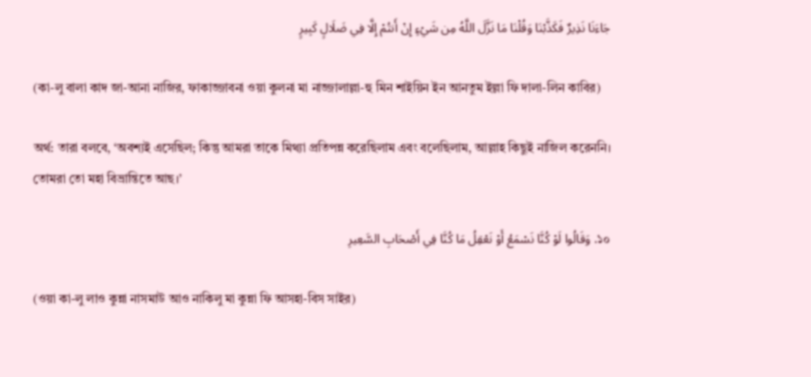جَاءَنَا نَذِيرٌ فَكَذَّبْنَا وَقُلْنَا مَا نَزَّلَ اللَّهُ مِن شَيْءٍ إِنْ أَنتُمْ إِلَّا فِي ضَلَالٍ كَبِيرٍ

(কা-লু বালা কাদ জা-আনা নাজির, ফাকাজ্জাবনা ওয়া কুলনা মা নাজ্জালাল্লা-হু মিন শাইয়িন ইন আনতুম ইল্লা ফি দালা-লিন কাবির)

অর্থ: তারা বলবে, ‘অবশ্যই এসেছিল; কিন্তু আমরা তাকে মিথ্যা প্রতিপন্ন করেছিলাম এবং বলেছিলাম, আল্লাহ কিছুই নাজিল করেননি। তোমরা তো মহা বিভ্রান্তিতে আছ।’

১০. وَقَالُوا لَوْ كُنَّا نَسْمَعُ أَوْ نَعْقِلُ مَا كُنَّا فِي أَصْحَابِ السَّعِيرِ

(ওয়া কা-লু লাও কুন্না নাসমাউ আও নাকিলু মা কুন্না ফি আসহা-বিস সাইর)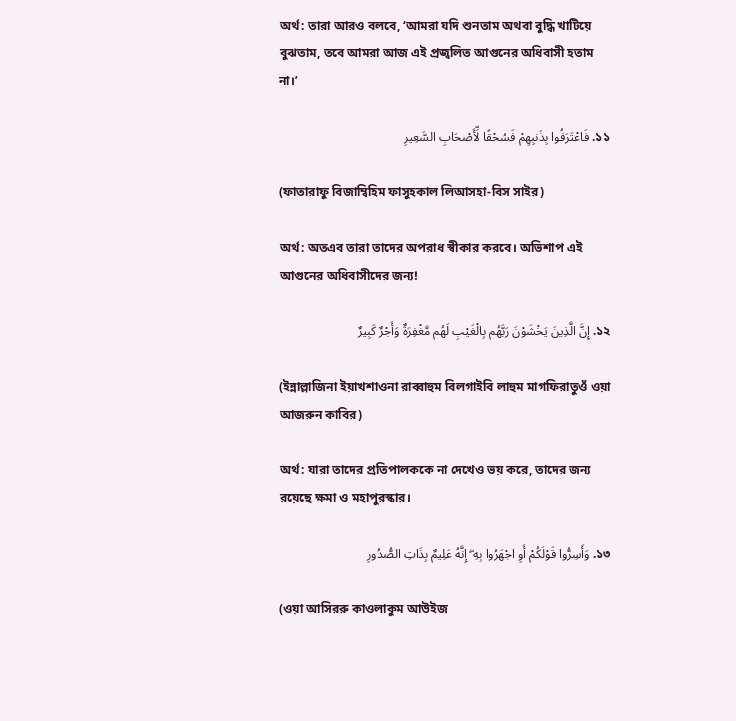অর্থ: তারা আরও বলবে, ‘আমরা যদি শুনতাম অথবা বুদ্ধি খাটিয়ে বুঝতাম, তবে আমরা আজ এই প্রজ্বলিত আগুনের অধিবাসী হতাম না।’

১১. فَاعْتَرَفُوا بِذَنبِهِمْ فَسُحْقًا لِّأَصْحَابِ السَّعِيرِ

(ফাতারাফু বিজাম্বিহিম ফাসুহকাল লিআসহা-বিস সাইর)

অর্থ: অতএব তারা তাদের অপরাধ স্বীকার করবে। অভিশাপ এই আগুনের অধিবাসীদের জন্য!

১২. إِنَّ الَّذِينَ يَخْشَوْنَ رَبَّهُم بِالْغَيْبِ لَهُم مَّغْفِرَةٌ وَأَجْرٌ كَبِيرٌ

(ইন্নাল্লাজিনা ইয়াখশাওনা রাব্বাহুম বিলগাইবি লাহুম মাগফিরাতুওঁ ওয়া আজরুন কাবির)

অর্থ: যারা তাদের প্রতিপালককে না দেখেও ভয় করে, তাদের জন্য রয়েছে ক্ষমা ও মহাপুরস্কার।

১৩. وَأَسِرُّوا قَوْلَكُمْ أَوِ اجْهَرُوا بِهِ ۖ إِنَّهُ عَلِيمٌ بِذَاتِ الصُّدُورِ

(ওয়া আসিররু কাওলাকুম আউইজ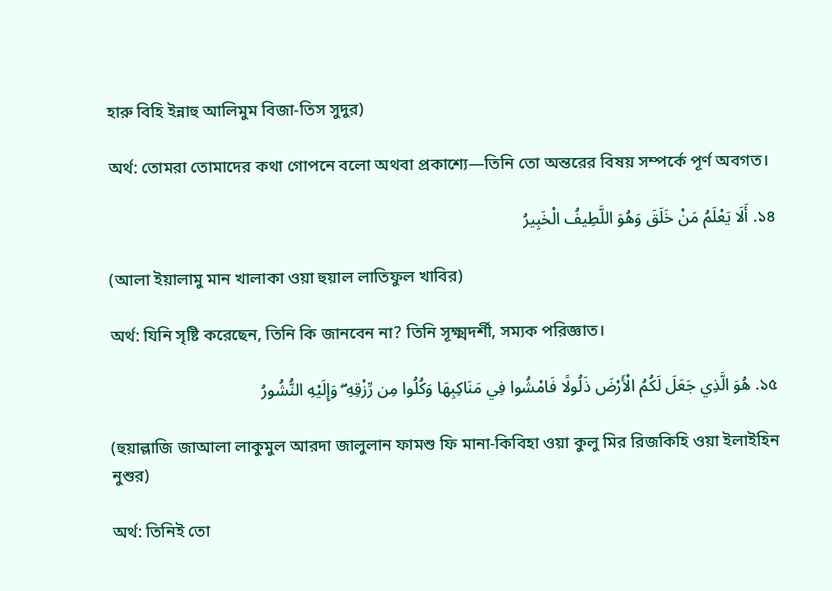হারু বিহি ইন্নাহু আলিমুম বিজা-তিস সুদুর)

অর্থ: তোমরা তোমাদের কথা গোপনে বলো অথবা প্রকাশ্যে—তিনি তো অন্তরের বিষয় সম্পর্কে পূর্ণ অবগত।

১৪. أَلَا يَعْلَمُ مَنْ خَلَقَ وَهُوَ اللَّطِيفُ الْخَبِيرُ

(আলা ইয়ালামু মান খালাকা ওয়া হুয়াল লাতিফুল খাবির)

অর্থ: যিনি সৃষ্টি করেছেন, তিনি কি জানবেন না? তিনি সূক্ষ্মদর্শী, সম্যক পরিজ্ঞাত।

১৫. هُوَ الَّذِي جَعَلَ لَكُمُ الْأَرْضَ ذَلُولًا فَامْشُوا فِي مَنَاكِبِهَا وَكُلُوا مِن رِّزْقِهِ ۖ وَإِلَيْهِ النُّشُورُ

(হুয়াল্লাজি জাআলা লাকুমুল আরদা জালুলান ফামশু ফি মানা-কিবিহা ওয়া কুলু মির রিজকিহি ওয়া ইলাইহিন নুশুর)

অর্থ: তিনিই তো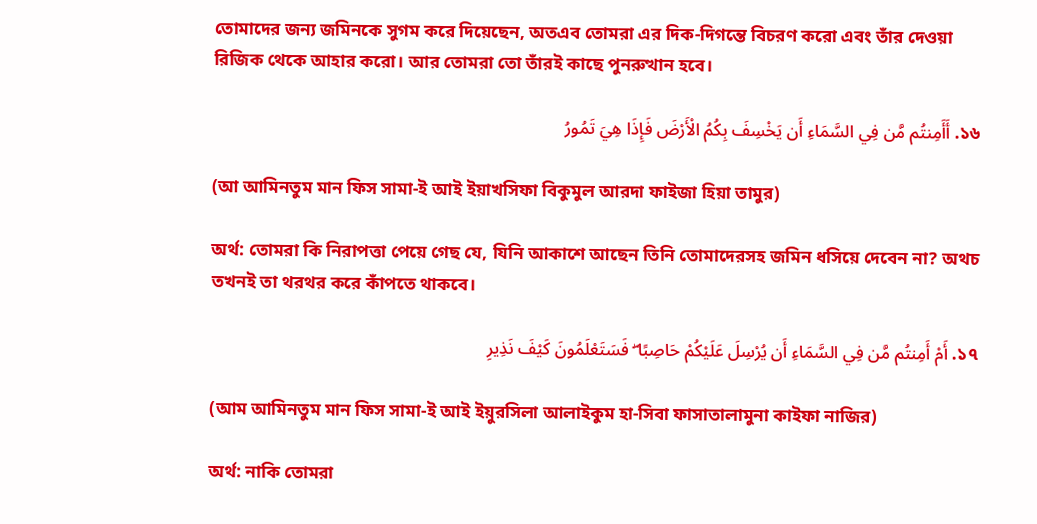তোমাদের জন্য জমিনকে সুগম করে দিয়েছেন, অতএব তোমরা এর দিক-দিগন্তে বিচরণ করো এবং তাঁর দেওয়া রিজিক থেকে আহার করো। আর তোমরা তো তাঁরই কাছে পুনরুত্থান হবে।

১৬. أَأَمِنتُم مَّن فِي السَّمَاءِ أَن يَخْسِفَ بِكُمُ الْأَرْضَ فَإِذَا هِيَ تَمُورُ

(আ আমিনতুম মান ফিস সামা-ই আই ইয়াখসিফা বিকুমুল আরদা ফাইজা হিয়া তামুর)

অর্থ: তোমরা কি নিরাপত্তা পেয়ে গেছ যে, যিনি আকাশে আছেন তিনি তোমাদেরসহ জমিন ধসিয়ে দেবেন না? অথচ তখনই তা থরথর করে কাঁপতে থাকবে।

১৭. أَمْ أَمِنتُم مَّن فِي السَّمَاءِ أَن يُرْسِلَ عَلَيْكُمْ حَاصِبًا ۖ فَسَتَعْلَمُونَ كَيْفَ نَذِيرِ

(আম আমিনতুম মান ফিস সামা-ই আই ইয়ুরসিলা আলাইকুম হা-সিবা ফাসাতালামুনা কাইফা নাজির)

অর্থ: নাকি তোমরা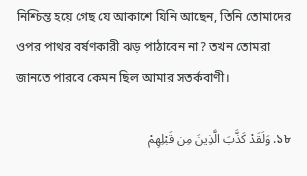নিশ্চিন্ত হয়ে গেছ যে আকাশে যিনি আছেন, তিনি তোমাদের ওপর পাথর বর্ষণকারী ঝড় পাঠাবেন না? তখন তোমরা জানতে পারবে কেমন ছিল আমার সতর্কবাণী।

১৮. وَلَقَدْ كَذَّبَ الَّذِينَ مِن قَبْلِهِمْ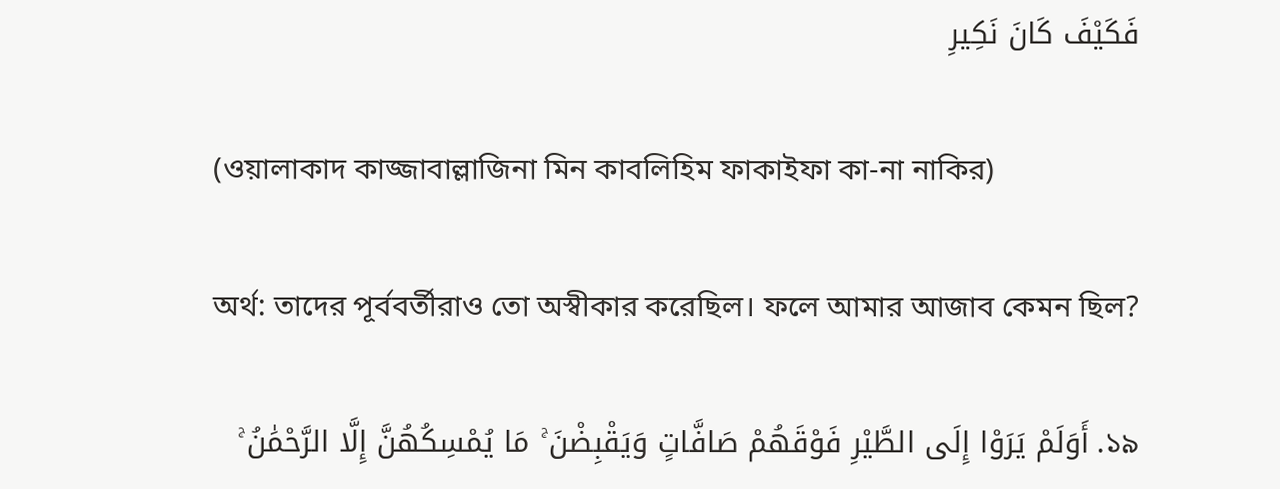فَكَيْفَ كَانَ نَكِيرِ

(ওয়ালাকাদ কাজ্জাবাল্লাজিনা মিন কাবলিহিম ফাকাইফা কা-না নাকির)

অর্থ: তাদের পূর্ববর্তীরাও তো অস্বীকার করেছিল। ফলে আমার আজাব কেমন ছিল?

১৯. أَوَلَمْ يَرَوْا إِلَى الطَّيْرِ فَوْقَهُمْ صَافَّاتٍ وَيَقْبِضْنَ ۚ مَا يُمْسِكُهُنَّ إِلَّا الرَّحْمَٰنُ ۚ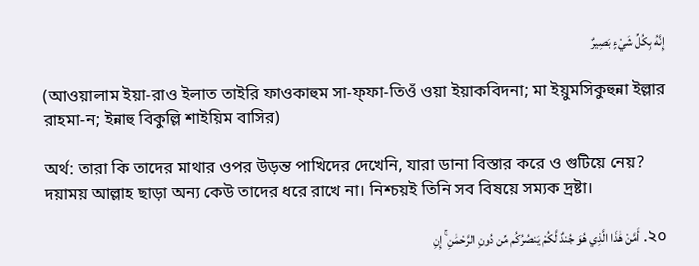إِنَّهُ بِكُلِّ شَيْءٍ بَصِيرٌ

(আওয়ালাম ইয়া-রাও ইলাত তাইরি ফাওকাহুম সা-ফ্ফা-তিওঁ ওয়া ইয়াকবিদনা; মা ইয়ুমসিকুহুন্না ইল্লার রাহমা-ন; ইন্নাহু বিকুল্লি শাইয়িম বাসির)

অর্থ: তারা কি তাদের মাথার ওপর উড়ন্ত পাখিদের দেখেনি, যারা ডানা বিস্তার করে ও গুটিয়ে নেয়? দয়াময় আল্লাহ ছাড়া অন্য কেউ তাদের ধরে রাখে না। নিশ্চয়ই তিনি সব বিষয়ে সম্যক দ্রষ্টা।

২০. أَمَّنْ هَٰذَا الَّذِي هُوَ جُندٌ لَّكُمْ يَنصُرُكُم مِّن دُونِ الرَّحْمَٰنِ ۚ إِنِ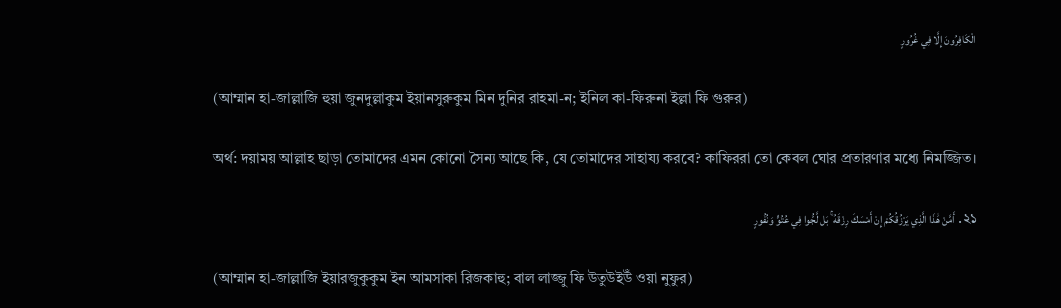الْكَافِرُونَ إِلَّا فِي غُرُورٍ

(আম্মান হা-জাল্লাজি হুয়া জুনদুল্লাকুম ইয়ানসুরুকুম মিন দুনির রাহমা-ন; ইনিল কা-ফিরুনা ইল্লা ফি গুরুর)

অর্থ: দয়াময় আল্লাহ ছাড়া তোমাদের এমন কোনো সৈন্য আছে কি, যে তোমাদের সাহায্য করবে? কাফিররা তো কেবল ঘোর প্রতারণার মধ্যে নিমজ্জিত।

২১. أَمَّنْ هَٰذَا الَّذِي يَرْزُقُكُمْ إِنْ أَمْسَكَ رِزْقَهُ ۚ بَل لَّجُّوا فِي عُتُوٍّ وَنُفُورٍ

(আম্মান হা-জাল্লাজি ইয়ারজুকুকুম ইন আমসাকা রিজকাহু; বাল লাজ্জু ফি উতুউইউঁ ওয়া নুফুর)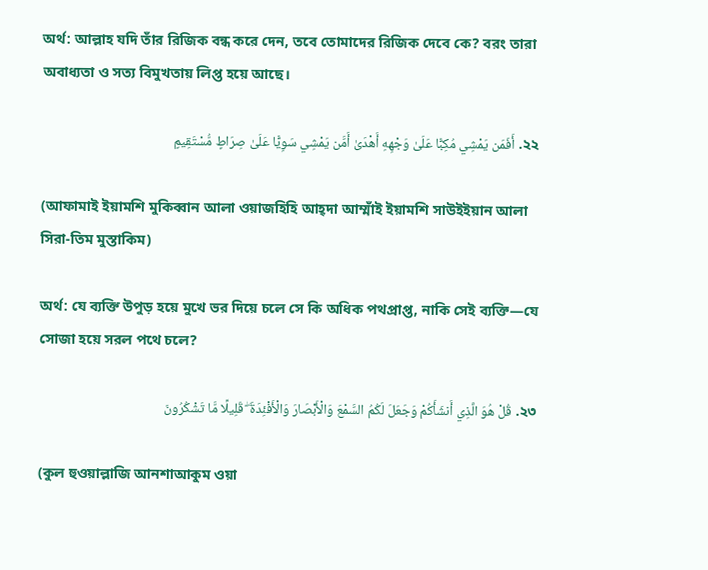অর্থ: আল্লাহ যদি তাঁর রিজিক বন্ধ করে দেন, তবে তোমাদের রিজিক দেবে কে? বরং তারা অবাধ্যতা ও সত্য বিমুখতায় লিপ্ত হয়ে আছে।

২২. أَفَمَن يَمْشِي مُكِبًّا عَلَىٰ وَجْهِهِ أَهْدَىٰ أَمَّن يَمْشِي سَوِيًّا عَلَىٰ صِرَاطٍ مُّسْتَقِيمٍ

(আফামাই ইয়ামশি মুকিব্বান আলা ওয়াজহিহি আহ্দা আম্মাঁই ইয়ামশি সাউইইয়ান আলা সিরা-তিম মুস্তাকিম)

অর্থ: যে ব্যক্তি উপুড় হয়ে মুখে ভর দিয়ে চলে সে কি অধিক পথপ্রাপ্ত, নাকি সেই ব্যক্তি—যে সোজা হয়ে সরল পথে চলে?

২৩. قُلْ هُوَ الَّذِي أَنشَأَكُمْ وَجَعَلَ لَكُمُ السَّمْعَ وَالْأَبْصَارَ وَالْأَفْئِدَةَ ۖ قَلِيلًا مَّا تَشْكُرُونَ

(কুল হুওয়াল্লাজি আনশাআকুম ওয়া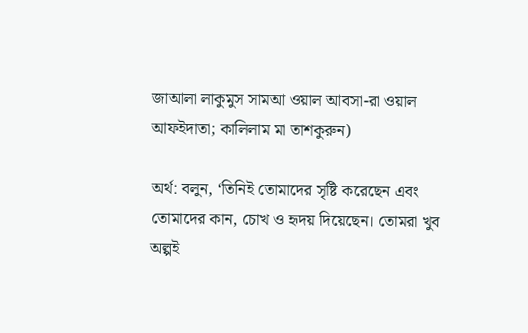জাআলা লাকুমুস সামআ ওয়াল আবসা-রা ওয়াল আফইদাতা; কালিলাম মা তাশকুরুন)

অর্থ: বলুন, ‘তিনিই তোমাদের সৃষ্টি করেছেন এবং তোমাদের কান, চোখ ও হৃদয় দিয়েছেন। তোমরা খুব অল্পই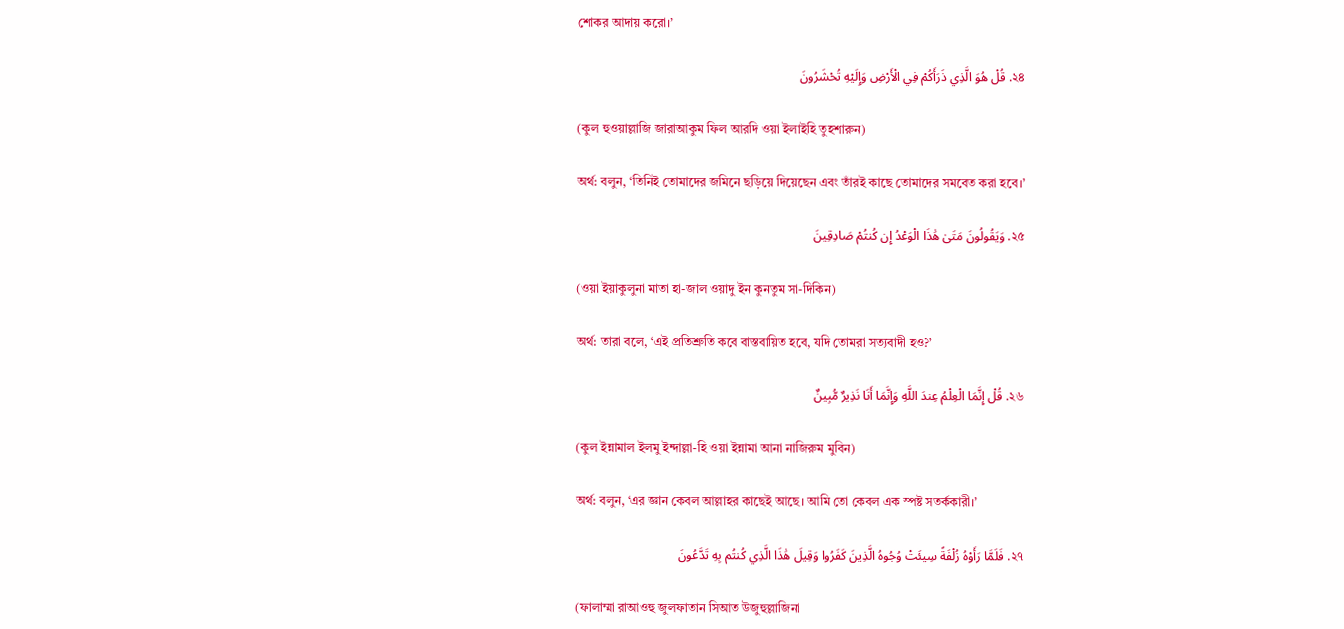শোকর আদায় করো।’

২৪. قُلْ هُوَ الَّذِي ذَرَأَكُمْ فِي الْأَرْضِ وَإِلَيْهِ تُحْشَرُونَ

(কুল হুওয়াল্লাজি জারাআকুম ফিল আরদি ওয়া ইলাইহি তুহশারুন)

অর্থ: বলুন, ‘তিনিই তোমাদের জমিনে ছড়িয়ে দিয়েছেন এবং তাঁরই কাছে তোমাদের সমবেত করা হবে।’

২৫. وَيَقُولُونَ مَتَىٰ هَٰذَا الْوَعْدُ إِن كُنتُمْ صَادِقِينَ

(ওয়া ইয়াকুলুনা মাতা হা-জাল ওয়াদু ইন কুনতুম সা-দিকিন)

অর্থ: তারা বলে, ‘এই প্রতিশ্রুতি কবে বাস্তবায়িত হবে, যদি তোমরা সত্যবাদী হও?’

২৬. قُلْ إِنَّمَا الْعِلْمُ عِندَ اللَّهِ وَإِنَّمَا أَنَا نَذِيرٌ مُّبِينٌ

(কুল ইন্নামাল ইলমু ইন্দাল্লা-হি ওয়া ইন্নামা আনা নাজিরুম মুবিন)

অর্থ: বলুন, ‘এর জ্ঞান কেবল আল্লাহর কাছেই আছে। আমি তো কেবল এক স্পষ্ট সতর্ককারী।’

২৭. فَلَمَّا رَأَوْهُ زُلْفَةً سِيئَتْ وُجُوهُ الَّذِينَ كَفَرُوا وَقِيلَ هَٰذَا الَّذِي كُنتُم بِهِ تَدَّعُونَ

(ফালাম্মা রাআওহু জুলফাতান সিআত উজুহুল্লাজিনা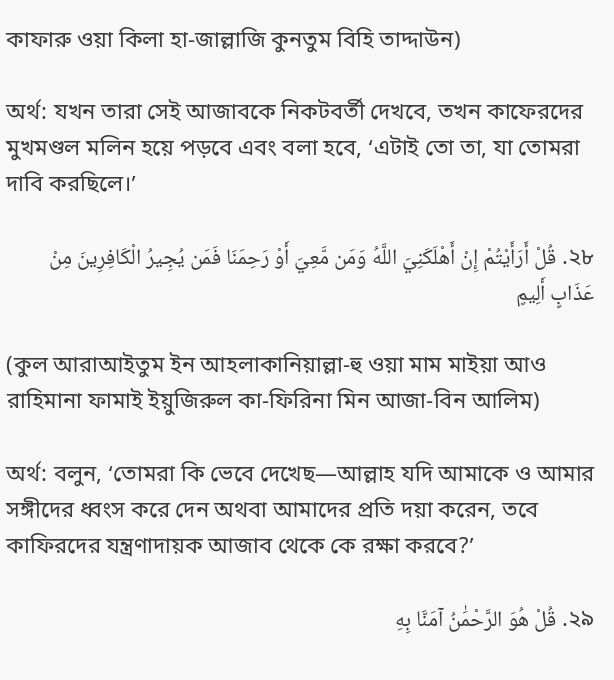কাফারু ওয়া কিলা হা-জাল্লাজি কুনতুম বিহি তাদ্দাউন)

অর্থ: যখন তারা সেই আজাবকে নিকটবর্তী দেখবে, তখন কাফেরদের মুখমণ্ডল মলিন হয়ে পড়বে এবং বলা হবে, ‘এটাই তো তা, যা তোমরা দাবি করছিলে।’

২৮. قُلْ أَرَأَيْتُمْ إِنْ أَهْلَكَنِيَ اللَّهُ وَمَن مَّعِيَ أَوْ رَحِمَنَا فَمَن يُجِيرُ الْكَافِرِينَ مِنْ عَذَابٍ أَلِيمٍ

(কুল আরাআইতুম ইন আহলাকানিয়াল্লা-হু ওয়া মাম মাইয়া আও রাহিমানা ফামাই ইয়ুজিরুল কা-ফিরিনা মিন আজা-বিন আলিম)

অর্থ: বলুন, ‘তোমরা কি ভেবে দেখেছ—আল্লাহ যদি আমাকে ও আমার সঙ্গীদের ধ্বংস করে দেন অথবা আমাদের প্রতি দয়া করেন, তবে কাফিরদের যন্ত্রণাদায়ক আজাব থেকে কে রক্ষা করবে?’

২৯. قُلْ هُوَ الرَّحْمَٰنُ آمَنَّا بِهِ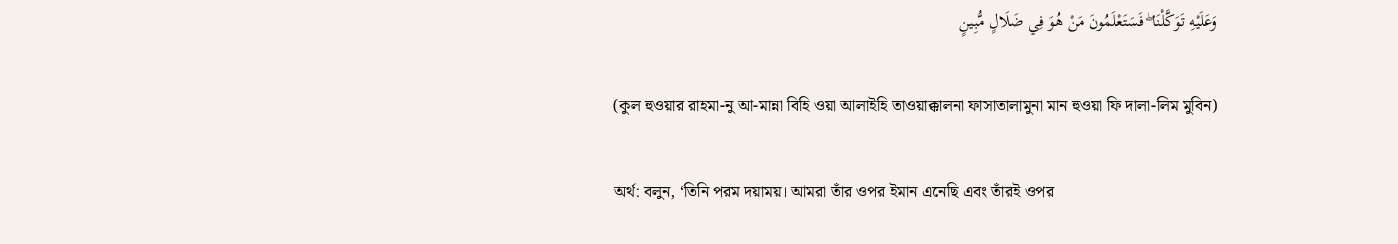وَعَلَيْهِ تَوَكَّلْنَا ۖ فَسَتَعْلَمُونَ مَنْ هُوَ فِي ضَلَالٍ مُّبِينٍ

(কুল হুওয়ার রাহমা-নু আ-মান্না বিহি ওয়া আলাইহি তাওয়াক্কালনা ফাসাতালামুনা মান হুওয়া ফি দালা-লিম মুবিন)

অর্থ: বলুন, ‘তিনি পরম দয়াময়। আমরা তাঁর ওপর ইমান এনেছি এবং তাঁরই ওপর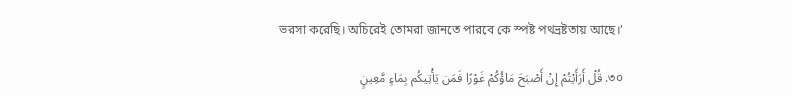ভরসা করেছি। অচিরেই তোমরা জানতে পারবে কে স্পষ্ট পথভ্রষ্টতায় আছে।’

৩০. قُلْ أَرَأَيْتُمْ إِنْ أَصْبَحَ مَاؤُكُمْ غَوْرًا فَمَن يَأْتِيكُم بِمَاءٍ مَّعِينٍ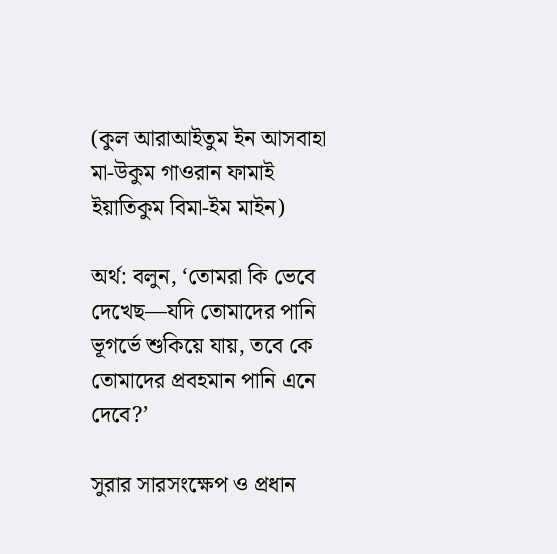(কুল আরাআইতুম ইন আসবাহা মা-উকুম গাওরান ফামাই ইয়াতিকুম বিমা-ইম মাইন)

অর্থ: বলুন, ‘তোমরা কি ভেবে দেখেছ—যদি তোমাদের পানি ভূগর্ভে শুকিয়ে যায়, তবে কে তোমাদের প্রবহমান পানি এনে দেবে?’

সুরার সারসংক্ষেপ ও প্রধান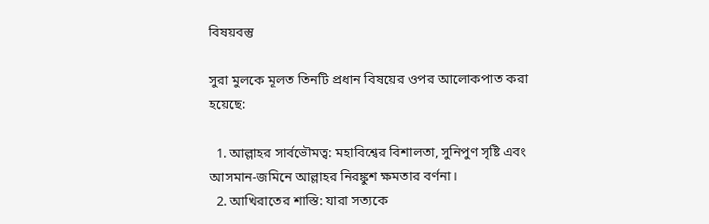বিষয়বস্তু

সুরা মুলকে মূলত তিনটি প্রধান বিষয়ের ওপর আলোকপাত করা হয়েছে:

  1. আল্লাহর সার্বভৌমত্ব: মহাবিশ্বের বিশালতা, সুনিপুণ সৃষ্টি এবং আসমান-জমিনে আল্লাহর নিরঙ্কুশ ক্ষমতার বর্ণনা।
  2. আখিরাতের শাস্তি: যারা সত্যকে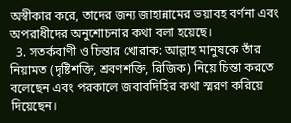অস্বীকার করে, তাদের জন্য জাহান্নামের ভয়াবহ বর্ণনা এবং অপরাধীদের অনুশোচনার কথা বলা হয়েছে।
  3. সতর্কবাণী ও চিন্তার খোরাক: আল্লাহ মানুষকে তাঁর নিয়ামত (দৃষ্টিশক্তি, শ্রবণশক্তি, রিজিক) নিয়ে চিন্তা করতে বলেছেন এবং পরকালে জবাবদিহির কথা স্মরণ করিয়ে দিয়েছেন।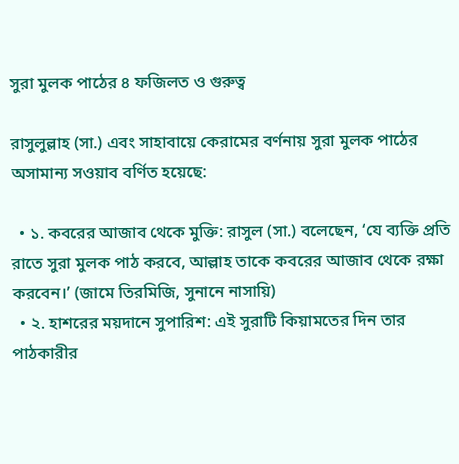সুরা মুলক পাঠের ৪ ফজিলত ও গুরুত্ব

রাসুলুল্লাহ (সা.) এবং সাহাবায়ে কেরামের বর্ণনায় সুরা মুলক পাঠের অসামান্য সওয়াব বর্ণিত হয়েছে:

  • ১. কবরের আজাব থেকে মুক্তি: রাসুল (সা.) বলেছেন, ‘যে ব্যক্তি প্রতি রাতে সুরা মুলক পাঠ করবে, আল্লাহ তাকে কবরের আজাব থেকে রক্ষা করবেন।’ (জামে তিরমিজি, সুনানে নাসায়ি)
  • ২. হাশরের ময়দানে সুপারিশ: এই সুরাটি কিয়ামতের দিন তার পাঠকারীর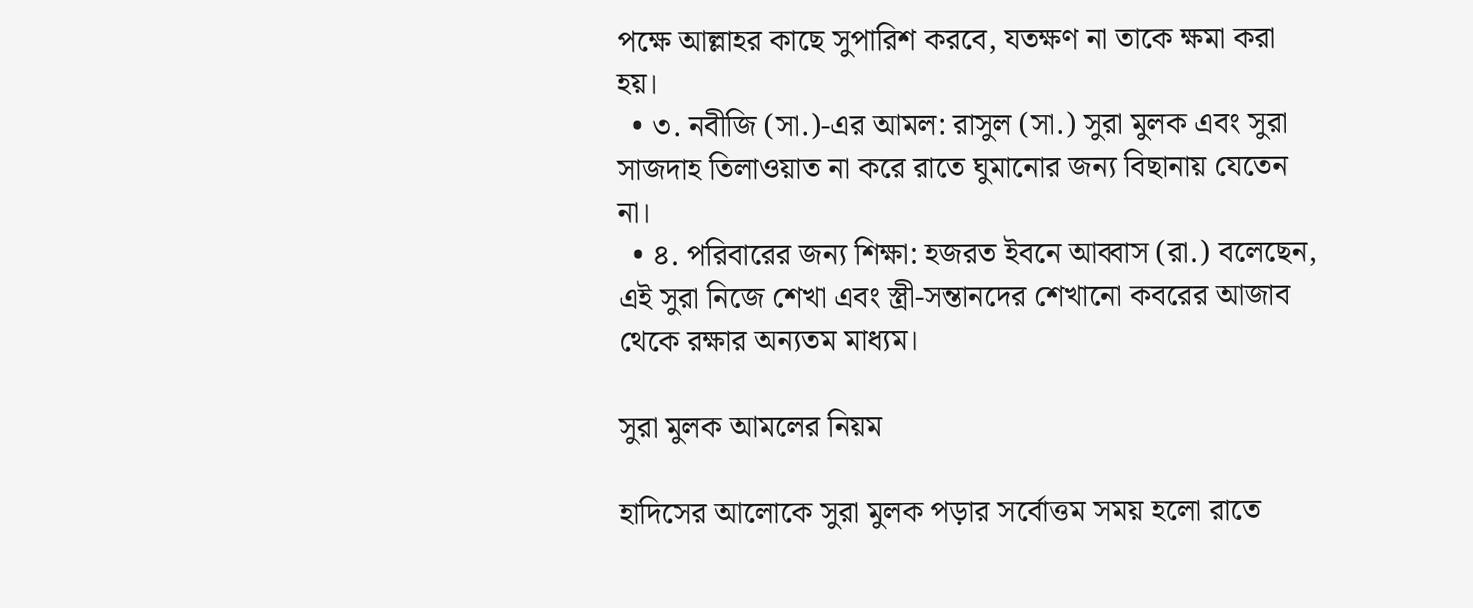পক্ষে আল্লাহর কাছে সুপারিশ করবে, যতক্ষণ না তাকে ক্ষমা করা হয়।
  • ৩. নবীজি (সা.)-এর আমল: রাসুল (সা.) সুরা মুলক এবং সুরা সাজদাহ তিলাওয়াত না করে রাতে ঘুমানোর জন্য বিছানায় যেতেন না।
  • ৪. পরিবারের জন্য শিক্ষা: হজরত ইবনে আব্বাস (রা.) বলেছেন, এই সুরা নিজে শেখা এবং স্ত্রী-সন্তানদের শেখানো কবরের আজাব থেকে রক্ষার অন্যতম মাধ্যম।

সুরা মুলক আমলের নিয়ম

হাদিসের আলোকে সুরা মুলক পড়ার সর্বোত্তম সময় হলো রাতে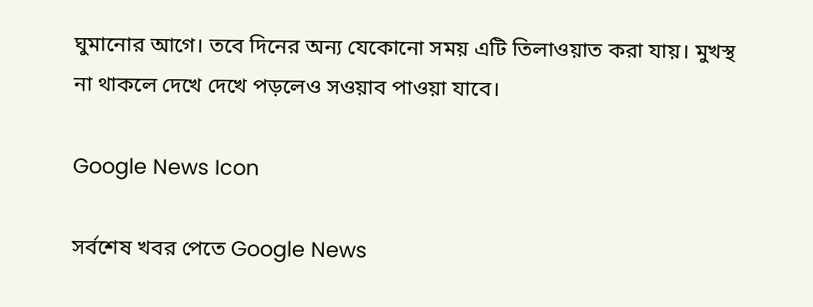ঘুমানোর আগে। তবে দিনের অন্য যেকোনো সময় এটি তিলাওয়াত করা যায়। মুখস্থ না থাকলে দেখে দেখে পড়লেও সওয়াব পাওয়া যাবে।

Google News Icon

সর্বশেষ খবর পেতে Google News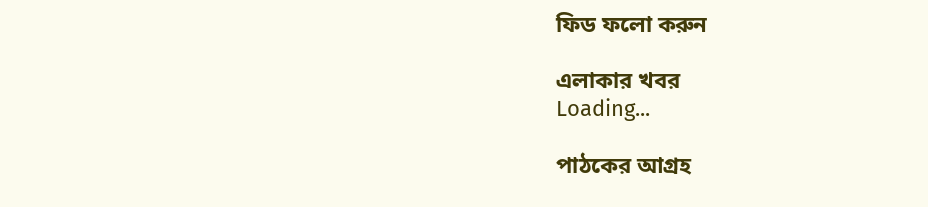ফিড ফলো করুন

এলাকার খবর
Loading...

পাঠকের আগ্রহ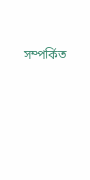সম্পর্কিত